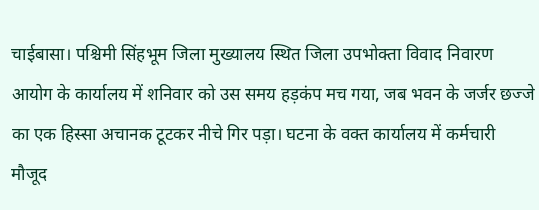चाईबासा। पश्चिमी सिंहभूम जिला मुख्यालय स्थित जिला उपभोक्ता विवाद निवारण आयोग के कार्यालय में शनिवार को उस समय हड़कंप मच गया, जब भवन के जर्जर छज्जे का एक हिस्सा अचानक टूटकर नीचे गिर पड़ा। घटना के वक्त कार्यालय में कर्मचारी मौजूद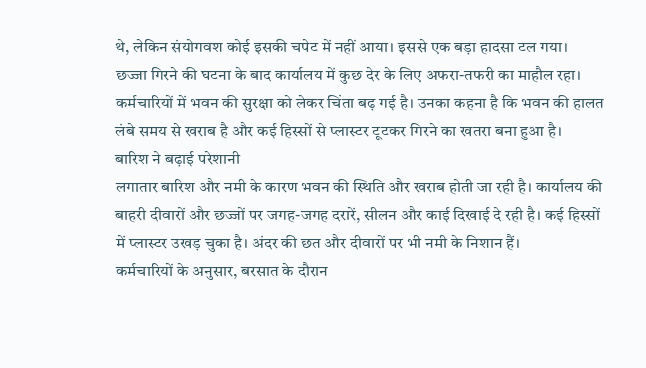थे, लेकिन संयोगवश कोई इसकी चपेट में नहीं आया। इससे एक बड़ा हादसा टल गया।
छज्जा गिरने की घटना के बाद कार्यालय में कुछ देर के लिए अफरा-तफरी का माहौल रहा। कर्मचारियों में भवन की सुरक्षा को लेकर चिंता बढ़ गई है। उनका कहना है कि भवन की हालत लंबे समय से खराब है और कई हिस्सों से प्लास्टर टूटकर गिरने का खतरा बना हुआ है।
बारिश ने बढ़ाई परेशानी
लगातार बारिश और नमी के कारण भवन की स्थिति और खराब होती जा रही है। कार्यालय की बाहरी दीवारों और छज्जों पर जगह-जगह दरारें, सीलन और काई दिखाई दे रही है। कई हिस्सों में प्लास्टर उखड़ चुका है। अंदर की छत और दीवारों पर भी नमी के निशान हैं।
कर्मचारियों के अनुसार, बरसात के दौरान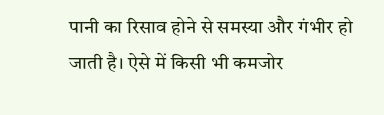पानी का रिसाव होने से समस्या और गंभीर हो जाती है। ऐसे में किसी भी कमजोर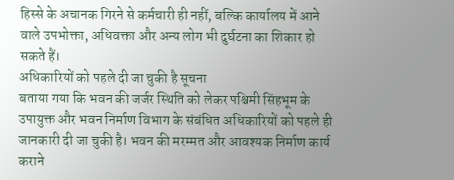हिस्से के अचानक गिरने से कर्मचारी ही नहीं, बल्कि कार्यालय में आने वाले उपभोक्ता, अधिवक्ता और अन्य लोग भी दुर्घटना का शिकार हो सकते हैं।
अधिकारियों को पहले दी जा चुकी है सूचना
बताया गया कि भवन की जर्जर स्थिति को लेकर पश्चिमी सिंहभूम के उपायुक्त और भवन निर्माण विभाग के संबंधित अधिकारियों को पहले ही जानकारी दी जा चुकी है। भवन की मरम्मत और आवश्यक निर्माण कार्य कराने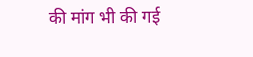की मांग भी की गई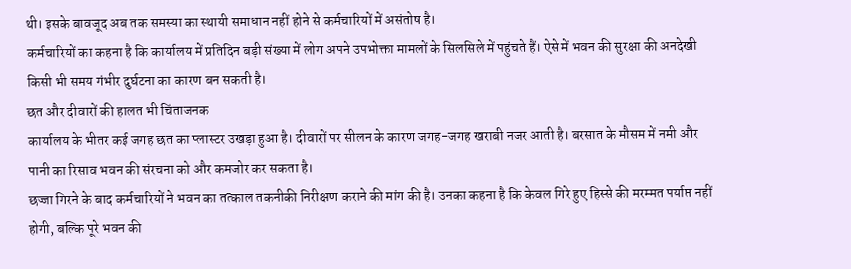थी। इसके बावजूद अब तक समस्या का स्थायी समाधान नहीं होने से कर्मचारियों में असंतोष है।
कर्मचारियों का कहना है कि कार्यालय में प्रतिदिन बड़ी संख्या में लोग अपने उपभोक्ता मामलों के सिलसिले में पहुंचते हैं। ऐसे में भवन की सुरक्षा की अनदेखी किसी भी समय गंभीर दुर्घटना का कारण बन सकती है।
छत और दीवारों की हालत भी चिंताजनक
कार्यालय के भीतर कई जगह छत का प्लास्टर उखड़ा हुआ है। दीवारों पर सीलन के कारण जगह-जगह खराबी नजर आती है। बरसात के मौसम में नमी और पानी का रिसाव भवन की संरचना को और कमजोर कर सकता है।
छज्जा गिरने के बाद कर्मचारियों ने भवन का तत्काल तकनीकी निरीक्षण कराने की मांग की है। उनका कहना है कि केवल गिरे हुए हिस्से की मरम्मत पर्याप्त नहीं होगी, बल्कि पूरे भवन की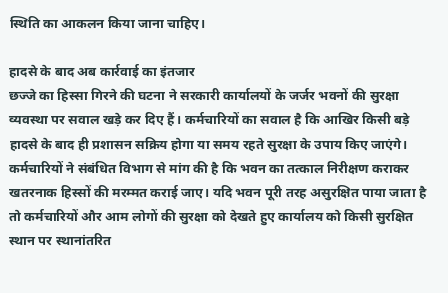स्थिति का आकलन किया जाना चाहिए।

हादसे के बाद अब कार्रवाई का इंतजार
छज्जे का हिस्सा गिरने की घटना ने सरकारी कार्यालयों के जर्जर भवनों की सुरक्षा व्यवस्था पर सवाल खड़े कर दिए हैं। कर्मचारियों का सवाल है कि आखिर किसी बड़े हादसे के बाद ही प्रशासन सक्रिय होगा या समय रहते सुरक्षा के उपाय किए जाएंगे।
कर्मचारियों ने संबंधित विभाग से मांग की है कि भवन का तत्काल निरीक्षण कराकर खतरनाक हिस्सों की मरम्मत कराई जाए। यदि भवन पूरी तरह असुरक्षित पाया जाता है तो कर्मचारियों और आम लोगों की सुरक्षा को देखते हुए कार्यालय को किसी सुरक्षित स्थान पर स्थानांतरित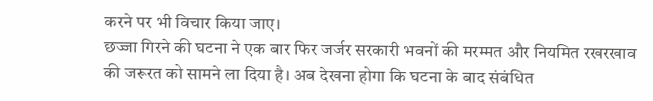करने पर भी विचार किया जाए।
छज्जा गिरने की घटना ने एक बार फिर जर्जर सरकारी भवनों की मरम्मत और नियमित रखरखाव की जरूरत को सामने ला दिया है। अब देखना होगा कि घटना के बाद संबंधित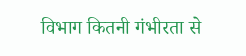विभाग कितनी गंभीरता से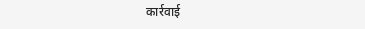कार्रवाई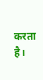करता है।